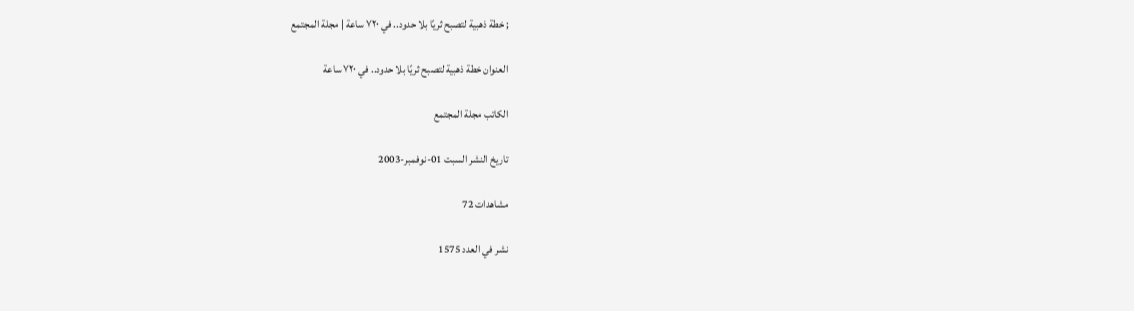; خطة ذهبية لتصبح ثريًا بلا حدود.. في ٧٢٠ ساعة | مجلة المجتمع

العنوان خطة ذهبية لتصبح ثريًا بلا حدود.. في ٧٢٠ ساعة

الكاتب مجلة المجتمع

تاريخ النشر السبت 01-نوفمبر-2003

مشاهدات 72

نشر في العدد 1575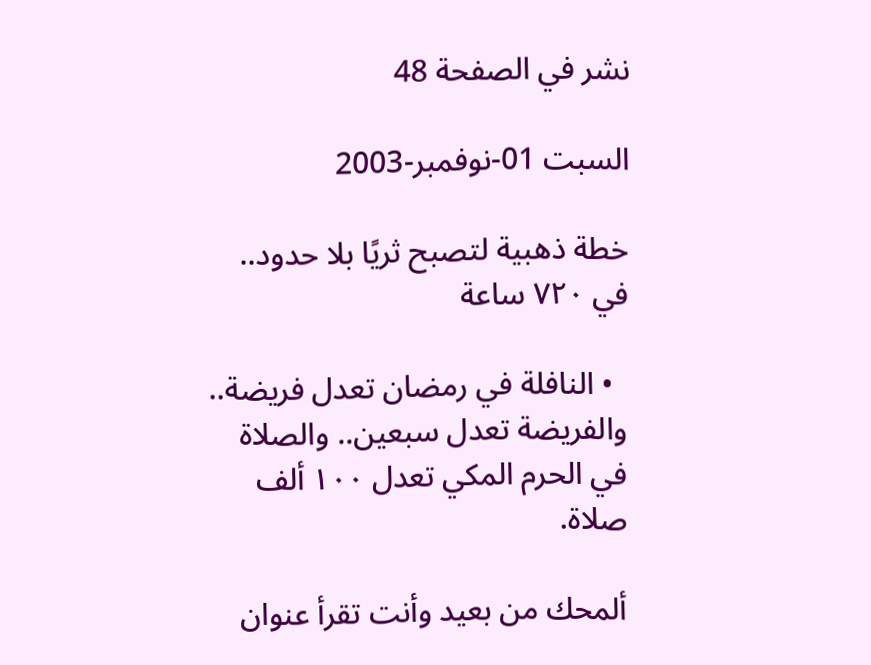نشر في الصفحة 48

السبت 01-نوفمبر-2003

خطة ذهبية لتصبح ثريًا بلا حدود.. في ٧٢٠ ساعة

  • النافلة في رمضان تعدل فريضة.. والفريضة تعدل سبعين.. والصلاة في الحرم المكي تعدل ١٠٠ ألف صلاة.

ألمحك من بعيد وأنت تقرأ عنوان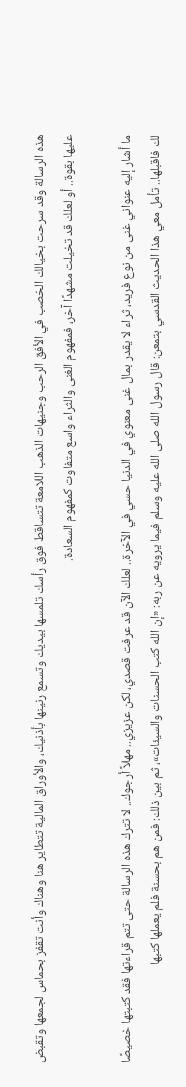هذه الرسالة وقد سرحت بخيالك الخصب في الأفق الرحب وجنيهات الذهب اللامعة تتساقط فوق رأسك تلمسها بيديك وتسمع رنينها بأذنيك، والأوراق المالية تتطاير هنا وهناك وأنت تقفز بحماس لجمعها وتقبض عليها بقوة.. أو لعلك قد تخيلت مشهدًا آخر، فمفهوم الغنى والثراء واسع متفاوت كمفهوم السعادة.

ما أشار إليه عنواني غنى من نوع فريد، ثراء لا يقدر بمال غنى معنوي في الدنيا حسي في الآخرة.. لعلك الآن قد عرفت قصدي، لكن عزيزي.. مهلاً أرجوك.. لا تترك هذه الرسالة حتى تتم قراءتها فقد كتبتها خصيصًا لك فاقبلها.. تأمل معي هذا الحديث القدسي بتمعن: قال رسول الله صلى الله عليه وسلم فيما يرويه عن ربه: «إن الله كتب الحسنات والسيئات»، ثم بين ذلك: فمن هم بحسنة فلم يعملها كتبها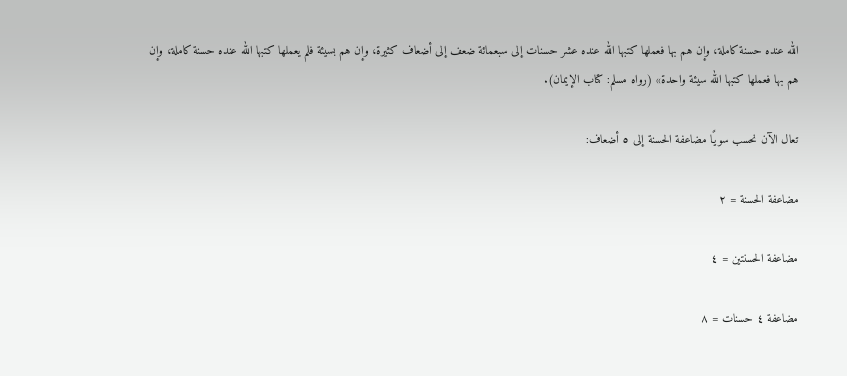الله عنده حسنة كاملة، وإن هم بها فعملها كتبها الله عنده عشر حسنات إلى سبعمائة ضعف إلى أضعاف كثيرة، وإن هم بسيئة فلم يعملها كتبها الله عنده حسنة كاملة، وإن هم بها فعملها كتبها الله سيئة واحدة» (رواه مسلم: كتاب الإيمان).

تعال الآن نحسب سويًا مضاعفة الحسنة إلى ٥ أضعاف:

مضاعفة الحسنة = ٢

مضاعفة الحسنتين = ٤

مضاعفة ٤ حسنات = ٨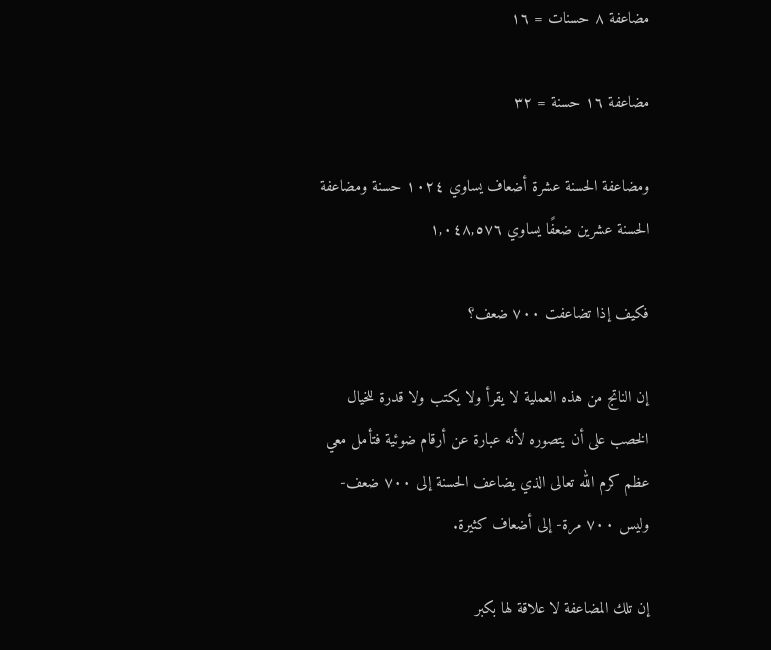مضاعفة ٨ حسنات = ١٦

مضاعفة ١٦ حسنة = ٣٢

ومضاعفة الحسنة عشرة أضعاف يساوي ١٠٢٤ حسنة ومضاعفة الحسنة عشرين ضعفًا يساوي ١,٠٤٨,٥٧٦

فكيف إذا تضاعفت ۷۰۰ ضعف؟

إن الناتج من هذه العملية لا يقرأ ولا يكتب ولا قدرة للخيال الخصب على أن يتصوره لأنه عبارة عن أرقام ضوئية فتأمل معي عظم كرم الله تعالى الذي يضاعف الحسنة إلى ۷۰۰ ضعف- وليس ٧٠٠ مرة- إلى أضعاف كثيرة.

إن تلك المضاعفة لا علاقة لها بكبر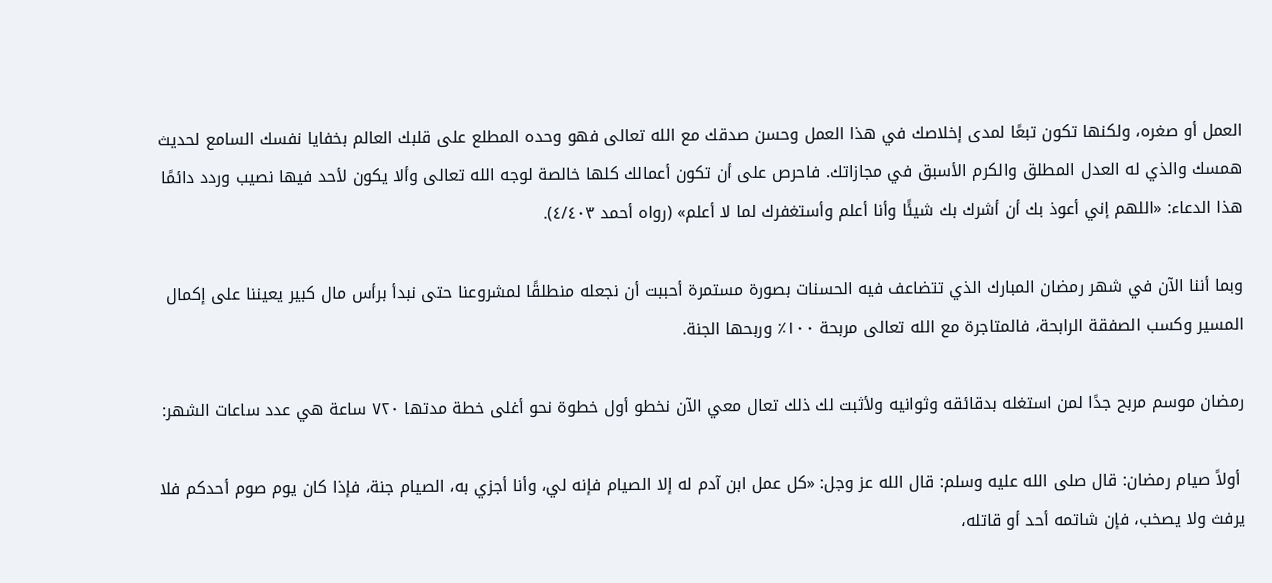العمل أو صغره، ولكنها تكون تبعًا لمدى إخلاصك في هذا العمل وحسن صدقك مع الله تعالى فهو وحده المطلع على قلبك العالم بخفايا نفسك السامع لحديث همسك والذي له العدل المطلق والكرم الأسبق في مجازاتك. فاحرص على أن تكون أعمالك كلها خالصة لوجه الله تعالى وألا يكون لأحد فيها نصيب وردد دائمًا هذا الدعاء: «اللهم إني أعوذ بك أن أشرك بك شيئًا وأنا أعلم وأستغفرك لما لا أعلم» (رواه أحمد ٤/٤٠٣).

وبما أننا الآن في شهر رمضان المبارك الذي تتضاعف فيه الحسنات بصورة مستمرة أحببت أن نجعله منطلقًا لمشروعنا حتى نبدأ برأس مال كبير يعيننا على إكمال المسير وكسب الصفقة الرابحة، فالمتاجرة مع الله تعالى مربحة ١٠٠٪ وربحها الجنة.

رمضان موسم مربح جدًا لمن استغله بدقائقه وثوانيه ولأثبت لك ذلك تعال معي الآن نخطو أول خطوة نحو أغلى خطة مدتها ۷۲۰ ساعة هي عدد ساعات الشهر:

 أولاً صيام رمضان: قال صلى الله عليه وسلم: قال الله عز وجل: «كل عمل ابن آدم له إلا الصيام فإنه لي، وأنا أجزي به، الصيام جنة، فإذا كان يوم صوم أحدكم فلا يرفث ولا يصخب، فإن شاتمه أحد أو قاتله،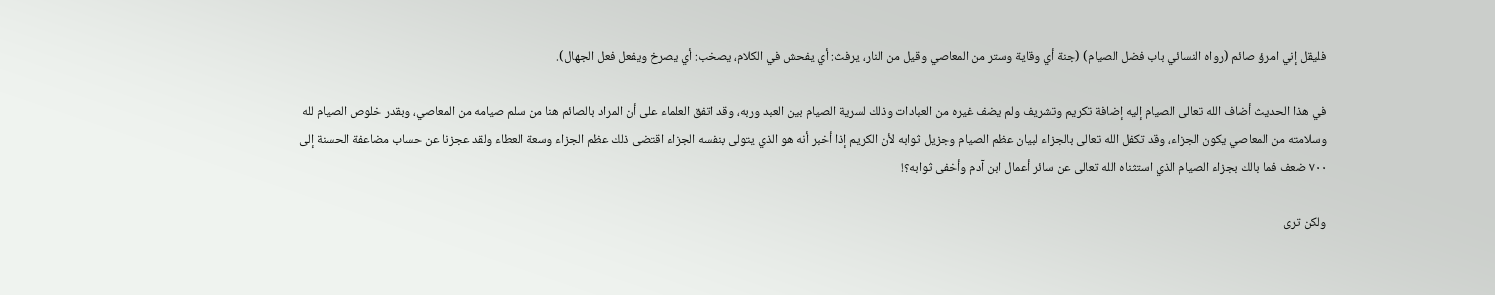فليقل إني امرؤ صائم (رواه النسائي باب فضل الصيام) (جنة أي وقاية وستر من المعاصي وقيل من النار، يرفث: أي يفحش في الكلام، يصخب: أي يصرخ ويفعل فعل الجهال).

في هذا الحديث أضاف الله تعالى الصيام إليه إضافة تكريم وتشريف ولم يضف غيره من العبادات وذلك لسرية الصيام بين العبد وربه، وقد اتفق العلماء على أن المراد بالصائم هنا من سلم صيامه من المعاصي، وبقدر خلوص الصيام لله وسلامته من المعاصي يكون الجزاء، وقد تكفل الله تعالى بالجزاء لبيان عظم الصيام وجزيل ثوابه لأن الكريم إذا أخبر أنه هو الذي يتولى بنفسه الجزاء اقتضى ذلك عظم الجزاء وسعة العطاء ولقد عجزنا عن حساب مضاعفة الحسنة إلى ۷۰۰ ضعف فما بالك بجزاء الصيام الذي استثناه الله تعالى عن سائر أعمال ابن آدم وأخفى ثوابه؟!

ولكن ترى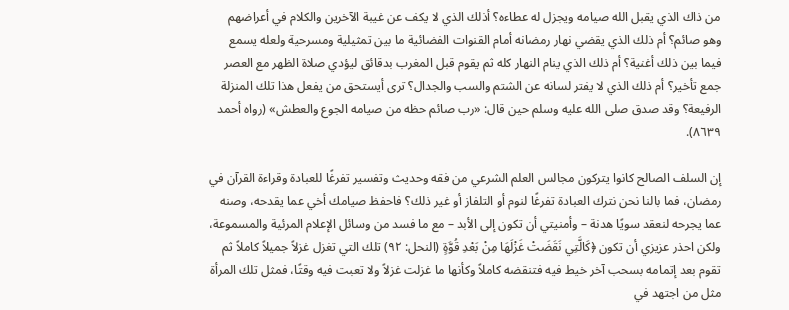من ذاك الذي يقبل الله صيامه ويجزل له عطاءه؟ أذلك الذي لا يكف عن غيبة الآخرين والكلام في أعراضهم وهو صائم؟ أم ذلك الذي يقضي نهار رمضانه أمام القنوات الفضائية ما بين تمثيلية ومسرحية ولعله يسمع فيما بين ذلك أغنية؟ أم ذلك الذي ينام النهار كله ثم يقوم قبل المغرب بدقائق ليؤدي صلاة الظهر مع العصر جمع تأخير؟ أم ذلك الذي لا يفتر لسانه عن الشتم والسب والجدال؟ ترى أيستحق من يفعل هذا تلك المنزلة الرفيعة؟ وقد صدق صلى الله عليه وسلم حين قال: «رب صائم حظه من صيامه الجوع والعطش» (رواه أحمد ٨٦٣٩).

إن السلف الصالح كانوا يتركون مجالس العلم الشرعي من فقه وحديث وتفسير تفرغًا للعبادة وقراءة القرآن في رمضان، فما بالنا نحن نترك العبادة تفرغًا لنوم أو التلفاز أو غير ذلك؟ فاحفظ صيامك أخي عما يقدحه، وصنه عما يجرحه لنعقد سويًا هدنة – وأمنيتي أن تكون إلى الأبد – مع ما فسد من وسائل الإعلام المرئية والمسموعة، ولكن احذر عزيزي أن تكون ﴿كَالَّتِي نَقَضَتْ غَزْلَهَا مِنْ بَعْدِ قُوَّةٍ (النحل: ٩٢) تلك التي تغزل غزلاً جميلاً كاملاً ثم تقوم بعد إتمامه بسحب آخر خيط فيه فتنقضه كاملاً وكأنها ما غزلت غزلاً ولا تعبت فيه وقتًا، فمثل تلك المرأة مثل من اجتهد في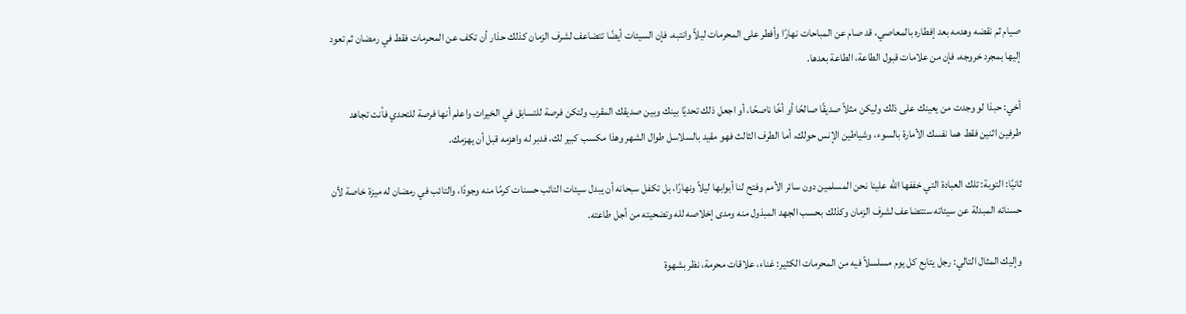صيام ثم نقضه وهدمه بعد إفطاره بالمعاصي، قد صام عن المباحات نهارًا وأفطر على المحرمات ليلاً وانتبه، فإن السيئات أيضًا تتضاعف لشرف الزمان كذلك حذار أن تكف عن المحرمات فقط في رمضان ثم تعود إليها بمجرد خروجه، فإن من علامات قبول الطاعة، الطاعة بعدها.

أخي: حبذا لو وجدت من يعينك على ذلك وليكن مثلاً صديقًا صالحًا أو أخًا ناصحًا، أو اجعل ذلك تحديًا بينك وبين صديقك المقرب ولتكن فرصة للتسابق في الخيرات واعلم أنها فرصة للتحدي فأنت تجاهد طرفين اثنين فقط هما نفسك الأمارة بالسوء، وشياطين الإنس حولك، أما الطرف الثالث فهو مقيد بالسلاسل طوال الشهر وهذا مكسب كبير لك، فدبر له واهزمه قبل أن يهزمك.

ثانيًا: التوبة: تلك العبادة التي خففها الله علينا نحن المسلمين دون سائر الأمم وفتح لنا أبوابها ليلاً ونهارًا، بل تكفل سبحانه أن يبدل سيئات التائب حسنات كرمًا منه وجودًا، والتائب في رمضان له ميزة خاصة لأن حسناته المبدلة عن سيئاته ستتضاعف لشرف الزمان وكذلك بحسب الجهد المبذول منه ومدى إخلاصه لله وتضحيته من أجل طاعته.

وإليك المثال التالي: رجل يتابع كل يوم مسلسلاً فيه من المحرمات الكثير: غناء، علاقات محرمة، نظر بشهوة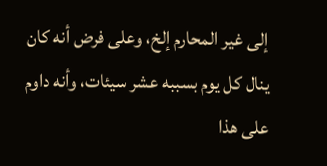إلى غير المحارم إلخ، وعلى فرض أنه كان ينال كل يوم بسببه عشر سيئات، وأنه داوم على هذا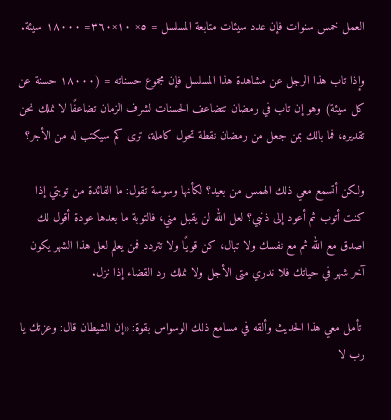العمل خمس سنوات فإن عدد سيئات متابعة المسلسل = ٥× ١٠×٣٦٠= ١٨٠٠٠ سيئة.

وإذا تاب هذا الرجل عن مشاهدة هذا المسلسل فإن مجموع حسناته = (۱۸۰۰۰ حسنة عن كل سيئة) وهو إن تاب في رمضان تتضاعف الحسنات لشرف الزمان تضاعفًا لا نملك نحن تقديره، فما بالك بمن جعل من رمضان نقطة تحول كاملة، ترى كم سيكتب له من الأجر؟

ولكن أتسمع معي ذلك الهمس من بعيد؟ لكأنها وسوسة تقول: ما الفائدة من توبتي إذا كنت أتوب ثم أعود إلى ذنبي؟ لعل الله لن يقبل مني، فالتوبة ما بعدها عودة أقول لك اصدق مع الله ثم مع نفسك ولا تبال، كن قويًا ولا تتردد فمن يعلم لعل هذا الشهر يكون آخر شهر في حياتك فلا ندري متى الأجل ولا نملك رد القضاء إذا نزل.

 تأمل معي هذا الحديث وألقه في مسامع ذلك الوسواس بقوة: «إن الشيطان قال: وعزتك يا رب لا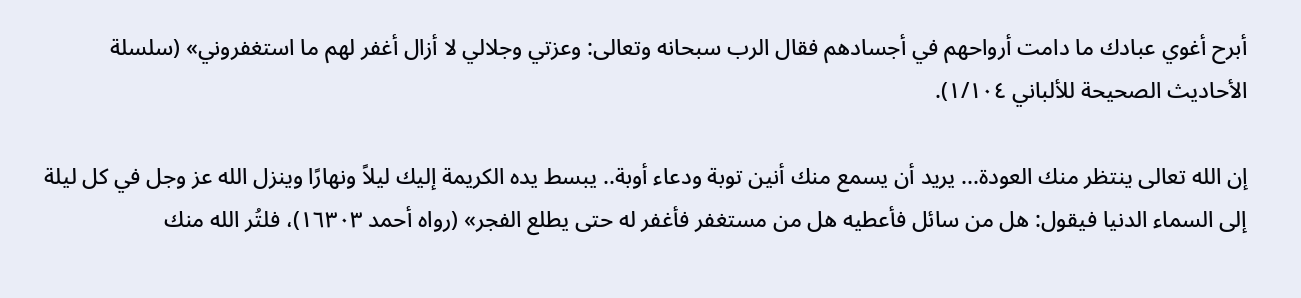أبرح أغوي عبادك ما دامت أرواحهم في أجسادهم فقال الرب سبحانه وتعالى: وعزتي وجلالي لا أزال أغفر لهم ما استغفروني» (سلسلة الأحاديث الصحيحة للألباني ١/١٠٤).

إن الله تعالى ينتظر منك العودة... يريد أن يسمع منك أنين توبة ودعاء أوبة.. يبسط يده الكريمة إليك ليلاً ونهارًا وينزل الله عز وجل في كل ليلة إلى السماء الدنيا فيقول: هل من سائل فأعطيه هل من مستغفر فأغفر له حتى يطلع الفجر» (رواه أحمد ١٦٣٠٣)، فلتُر الله منك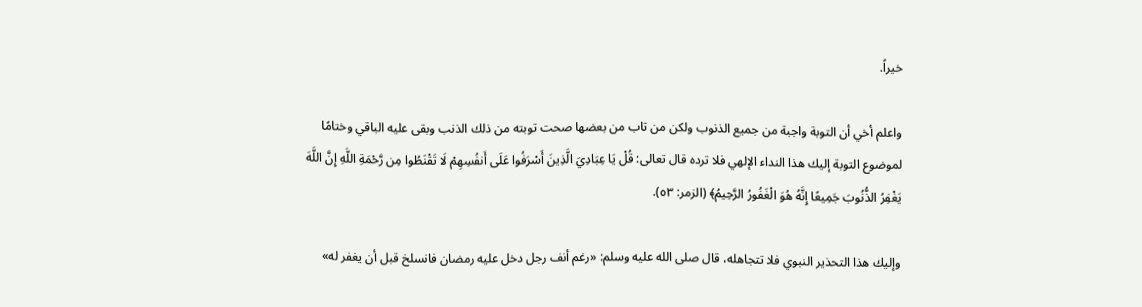خيراً.

واعلم أخي أن التوبة واجبة من جميع الذنوب ولكن من تاب من بعضها صحت توبته من ذلك الذنب وبقى عليه الباقي وختامًا لموضوع التوبة إليك هذا النداء الإلهي فلا ترده قال تعالى: قُلْ يَا عِبَادِيَ الَّذِينَ أَسْرَفُوا عَلَى أَنفُسِهِمْ لَا تَقْنَطُوا مِن رَّحْمَةِ اللَّهِ إِنَّ اللَّهَ يَغْفِرُ الذُّنُوبَ جَمِيعًا إِنَّهُ هُوَ الْغَفُورُ الرَّحِيمُ﴾ (الزمر: ٥٣).

وإليك هذا التحذير النبوي فلا تتجاهله، قال صلى الله عليه وسلم: «رغم أنف رجل دخل عليه رمضان فانسلخ قبل أن يغفر له»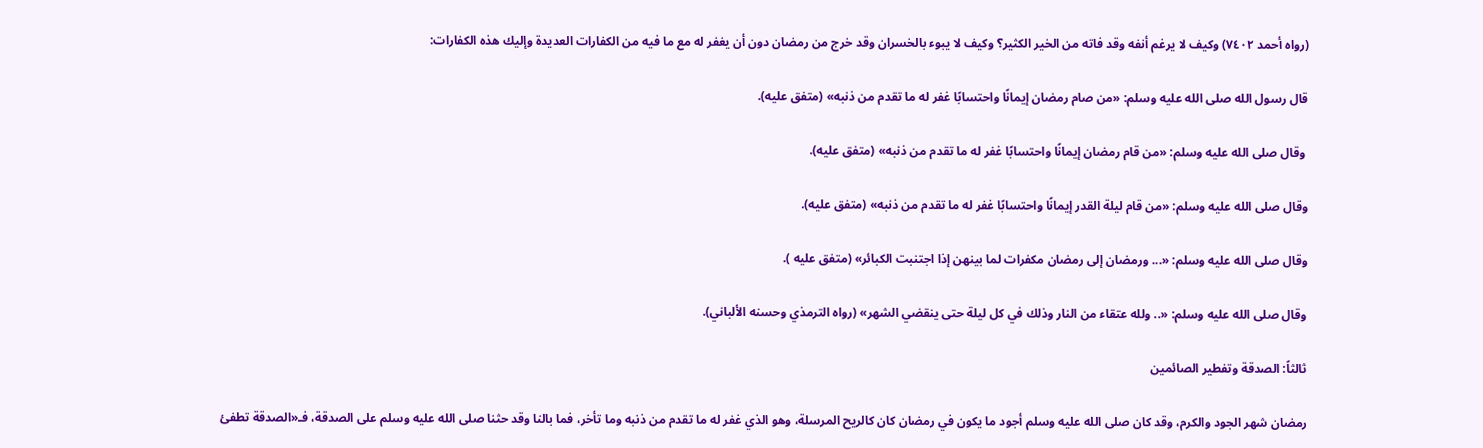(رواه أحمد ٧٤٠٢) وكيف لا يرغم أنفه وقد فاته من الخير الكثير؟ وكيف لا يبوء بالخسران وقد خرج من رمضان دون أن يغفر له مع ما فيه من الكفارات العديدة وإليك هذه الكفارات:

قال رسول الله صلى الله عليه وسلم: «من صام رمضان إيمانًا واحتسابًا غفر له ما تقدم من ذنبه» (متفق عليه).

 وقال صلى الله عليه وسلم: «من قام رمضان إيمانًا واحتسابًا غفر له ما تقدم من ذنبه» (متفق عليه).

وقال صلى الله عليه وسلم: «من قام ليلة القدر إيمانًا واحتسابًا غفر له ما تقدم من ذنبه» (متفق عليه).

وقال صلى الله عليه وسلم: «... ورمضان إلى رمضان مكفرات لما بينهن إذا اجتنبت الكبائر» (متفق عليه ).

وقال صلى الله عليه وسلم: «.. ولله عتقاء من النار وذلك في كل ليلة حتى ينقضي الشهر» (رواه الترمذي وحسنه الألباني).

ثالثاً: الصدقة وتفطير الصائمين

رمضان شهر الجود والكرم، وقد كان صلى الله عليه وسلم أجود ما يكون في رمضان كان كالريح المرسلة، وهو الذي غفر له ما تقدم من ذنبه وما تأخر، فما بالنا وقد حثنا صلى الله عليه وسلم على الصدقة، فـ«الصدقة تطفئ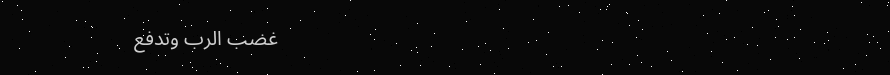غضب الرب وتدفع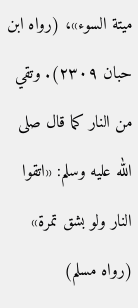ميتة السوء»، (رواه ابن حبان ۲۳۰۹). وتقي من النار كما قال صلى الله عليه وسلم: «اتقوا النار ولو بشق تمرة» (رواه مسلم)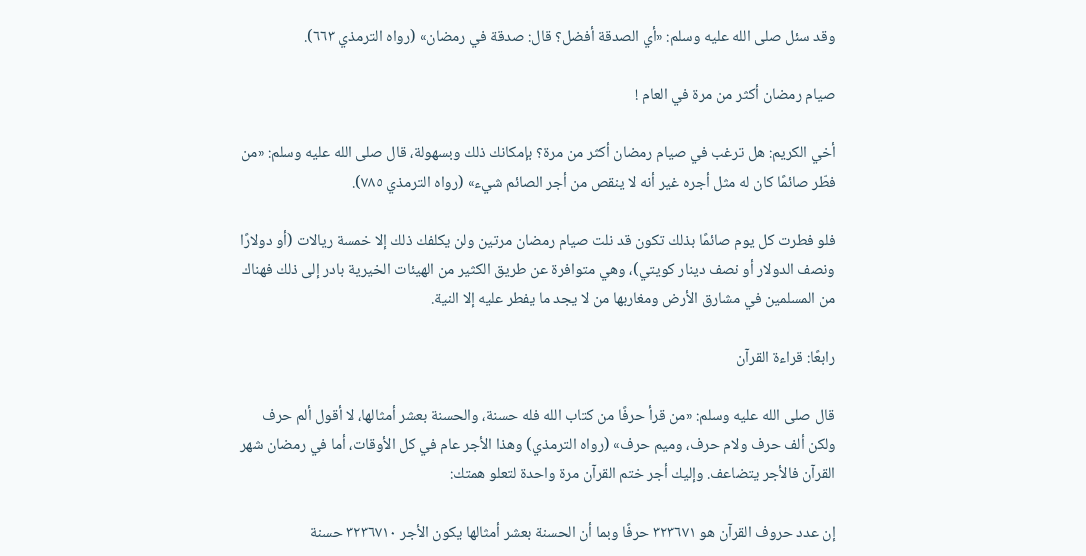وقد سئل صلى الله عليه وسلم: «أي الصدقة أفضل؟ قال: صدقة في رمضان» (رواه الترمذي ٦٦٣).

صيام رمضان أكثر من مرة في العام !

أخي الكريم: هل ترغب في صيام رمضان أكثر من مرة؟ بإمكانك ذلك وبسهولة، قال صلى الله عليه وسلم: «من فطّر صائمًا كان له مثل أجره غير أنه لا ينقص من أجر الصائم شيء» (رواه الترمذي ٧٨٥).

فلو فطرت كل يوم صائمًا بذلك تكون قد نلت صيام رمضان مرتين ولن يكلفك ذلك إلا خمسة ريالات (أو دولارًا ونصف الدولار أو نصف دينار كويتي)، وهي متوافرة عن طريق الكثير من الهيئات الخيرية بادر إلى ذلك فهناك من المسلمين في مشارق الأرض ومغاربها من لا يجد ما يفطر عليه إلا النية.

رابعًا: قراءة القرآن

قال صلى الله عليه وسلم: «من قرأ حرفًا من كتاب الله فله حسنة، والحسنة بعشر أمثالها، لا أقول ألم حرف ولكن ألف حرف ولام حرف، وميم حرف» (رواه الترمذي) وهذا الأجر عام في كل الأوقات، أما في رمضان شهر القرآن فالأجر يتضاعف. وإليك أجر ختم القرآن مرة واحدة لتعلو همتك:

إن عدد حروف القرآن هو ٣٢٣٦٧١ حرفًا وبما أن الحسنة بعشر أمثالها يكون الأجر ٣٢٣٦٧١٠ حسنة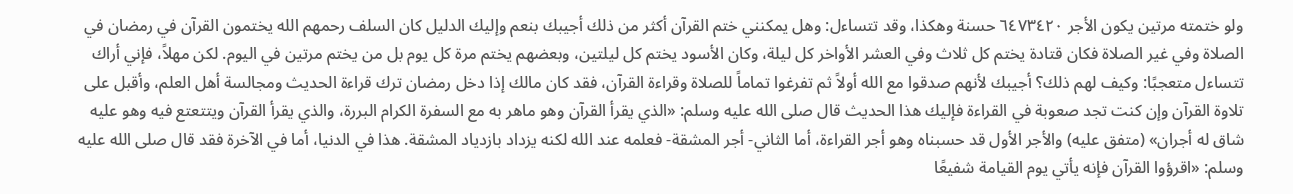ولو ختمته مرتين يكون الأجر ٦٤٧٣٤٢٠ حسنة وهكذا، وقد تتساءل: وهل يمكنني ختم القرآن أكثر من ذلك أجيبك بنعم وإليك الدليل كان السلف رحمهم الله يختمون القرآن في رمضان في الصلاة وفي غير الصلاة فكان قتادة يختم كل ثلاث وفي العشر الأواخر كل ليلة، وكان الأسود يختم كل ليلتين، وبعضهم يختم مرة كل يوم بل من يختم مرتين في اليوم. لكن مهلاً، فإني أراك تتساءل متعجبًا: وكيف لهم ذلك؟ أجيبك لأنهم صدقوا مع الله أولاً ثم تفرغوا تماماً للصلاة وقراءة القرآن، فقد كان مالك إذا دخل رمضان ترك قراءة الحديث ومجالسة أهل العلم، وأقبل على تلاوة القرآن وإن كنت تجد صعوبة في القراءة فإليك هذا الحديث قال صلى الله عليه وسلم: «الذي يقرأ القرآن وهو ماهر به مع السفرة الكرام البررة، والذي يقرأ القرآن ويتتعتع فيه وهو عليه شاق له أجران» (متفق عليه) والأجر الأول قد حسبناه وهو أجر القراءة، أما الثاني- أجر المشقة- فعلمه عند الله لكنه يزداد بازدياد المشقة. هذا في الدنيا، أما في الآخرة فقد قال صلى الله عليه وسلم: «اقرؤوا القرآن فإنه يأتي يوم القيامة شفيعًا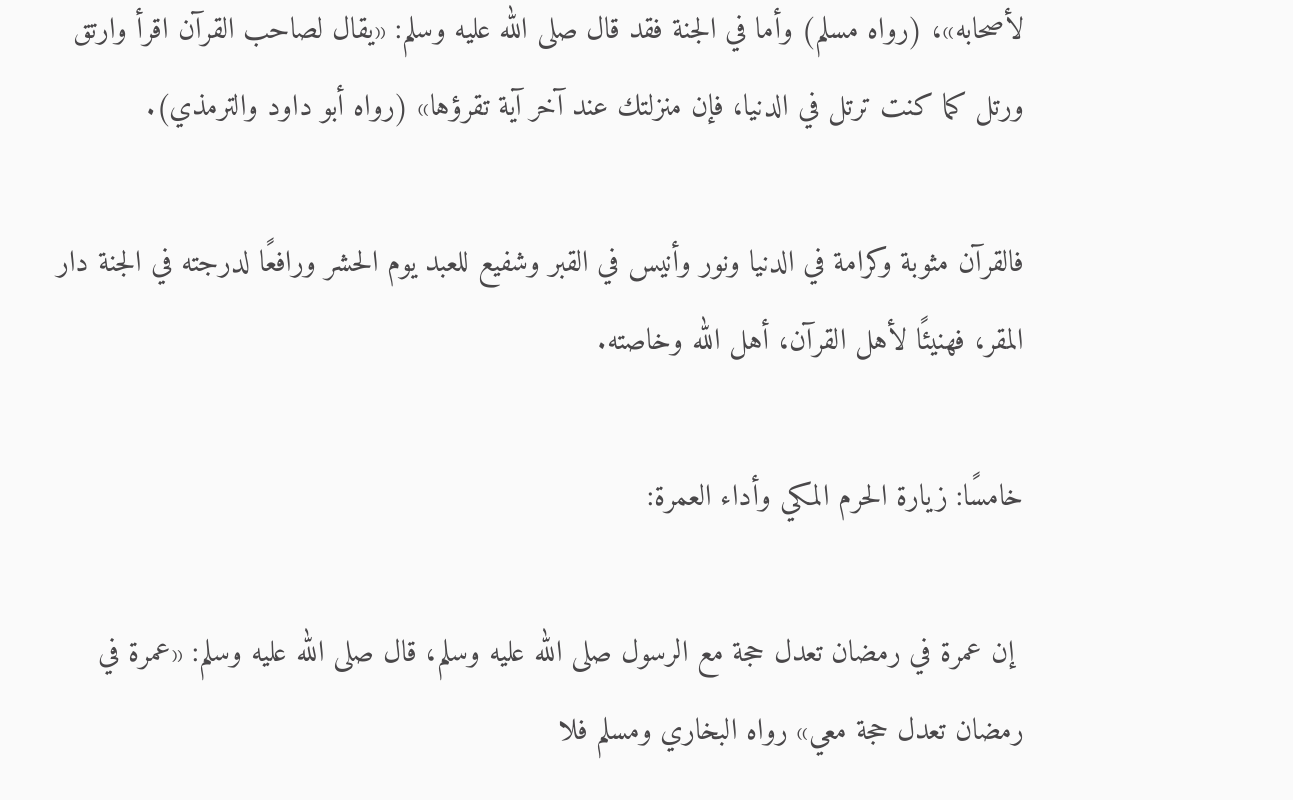لأصحابه»، (رواه مسلم) وأما في الجنة فقد قال صلى الله عليه وسلم: «يقال لصاحب القرآن اقرأ وارتق ورتل كما كنت ترتل في الدنيا، فإن منزلتك عند آخر آية تقرؤها» (رواه أبو داود والترمذي).

فالقرآن مثوبة وكرامة في الدنيا ونور وأنيس في القبر وشفيع للعبد يوم الحشر ورافعًا لدرجته في الجنة دار المقر، فهنيئًا لأهل القرآن، أهل الله وخاصته.

خامسًا: زيارة الحرم المكي وأداء العمرة:

 إن عمرة في رمضان تعدل حجة مع الرسول صلى الله عليه وسلم، قال صلى الله عليه وسلم: «عمرة في رمضان تعدل حجة معي» رواه البخاري ومسلم فلا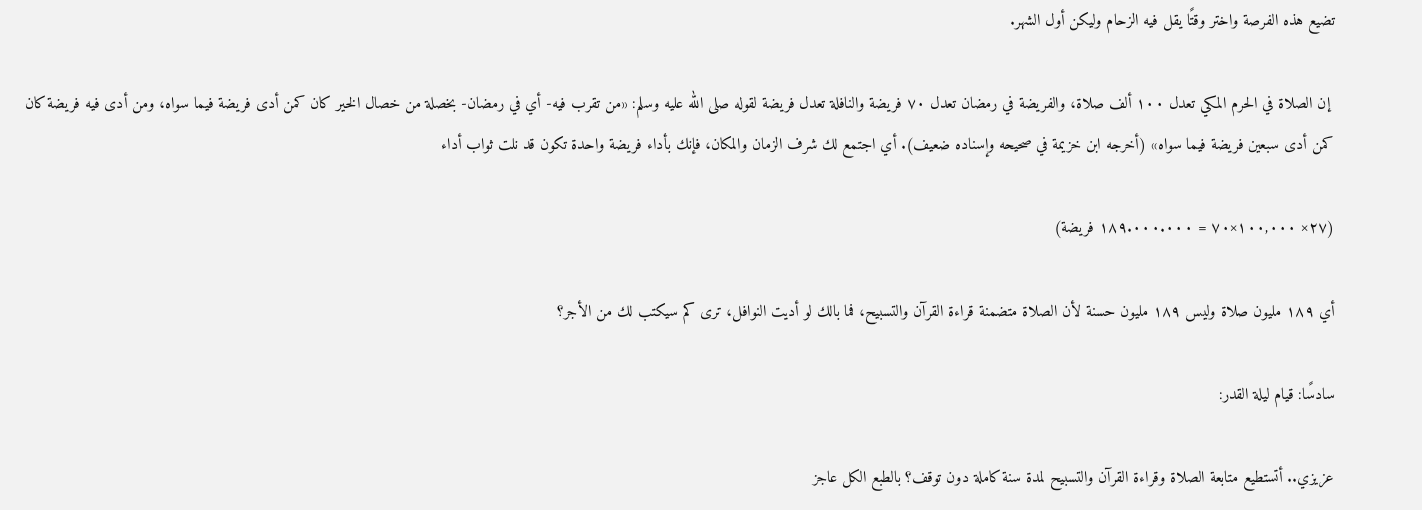تضيع هذه الفرصة واختر وقتًا يقل فيه الزحام وليكن أول الشهر.

 إن الصلاة في الحرم المكي تعدل ١٠٠ ألف صلاة، والفريضة في رمضان تعدل ٧٠ فريضة والنافلة تعدل فريضة لقوله صلى الله عليه وسلم: «من تقرب فيه- أي في رمضان- بخصلة من خصال الخير كان كمن أدى فريضة فيما سواه، ومن أدى فيه فريضة كان كمن أدى سبعين فريضة فيما سواه» (أخرجه ابن خزيمة في صحيحه وإسناده ضعيف). أي اجتمع لك شرف الزمان والمكان، فإنك بأداء فريضة واحدة تكون قد نلت ثواب أداء

(۲۷× ۱۰۰,۰۰۰×۷۰ = ۱۸۹.۰۰۰.۰۰۰ فريضة)

أي ۱۸۹ مليون صلاة وليس ۱۸۹ مليون حسنة لأن الصلاة متضمنة قراءة القرآن والتسبيح، فما بالك لو أديت النوافل، ترى كم سيكتب لك من الأجر؟

سادسًا: قيام ليلة القدر:

عزيزي.. أتستطيع متابعة الصلاة وقراءة القرآن والتسبيح لمدة سنة كاملة دون توقف؟ بالطبع الكل عاجز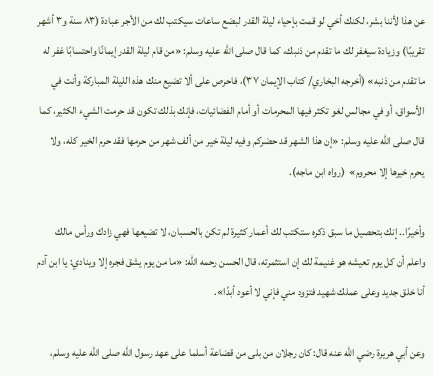عن هذا لأننا بشر، لكنك أخي لو قمت بإحياء ليلة القدر لبضع ساعات سيكتب لك من الأجر عبادة (۸۳ سنة و٣ أشهر تقريبًا) وزيادة سيغفر لك ما تقدم من ذنبك، كما قال صلى الله عليه وسلم: «من قام ليلة القدر إيمانًا واحتسابًا غفر له ما تقدم من ذنبه» (أخرجه البخاري/ كتاب الإيمان ۳۷)، فاحرص على ألا تضيع منك هذه الليلة المباركة وأنت في الأسواق، أو في مجالس لغو تكثر فيها المحرمات أو أمام الفضائيات، فإنك بذلك تكون قد حرمت الشيء الكثير، كما قال صلى الله عليه وسلم: «إن هذا الشهر قد حضركم وفيه ليلة خير من ألف شهر من حرمها فقد حرم الخير كله، ولا يحرم خيرها إلا محروم»  (رواه ابن ماجه).

وأخيرًا.. إنك بتحصيل ما سبق ذكره ستكتب لك أعمار كثيرة لم تكن بالحسبان، لا تضيعها فهي زادك ورأس مالك واعلم أن كل يوم تعيشه هو غنيمة لك إن استثمرته، قال الحسن رحمه الله: «ما من يوم يشق فجره إلا وينادي: يا ابن آدم أنا خلق جديد وعلى عملك شهيد فتزود مني فإني لا أعود أبدًا».

وعن أبي هريرة رضي الله عنه قال: كان رجلان من بلى من قضاعة أسلما على عهد رسول الله صلى الله عليه وسلم،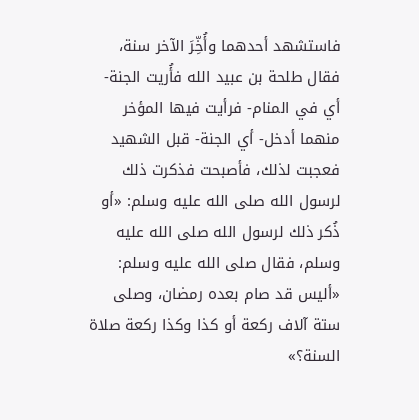فاستشهد أحدهما وأُخِّرَ الآخر سنة، فقال طلحة بن عبيد الله فأُريت الجنة- أي في المنام- فرأيت فيها المؤخر منهما أدخل- أي الجنة- قبل الشهيد فعجبت لذلك، فأصبحت فذكرت ذلك لرسول الله صلى الله عليه وسلم: «أو ذُكر ذلك لرسول الله صلى الله عليه وسلم، فقال صلى الله عليه وسلم: «أليس قد صام بعده رمضان، وصلى ستة آلاف ركعة أو كذا وكذا ركعة صلاة السنة؟»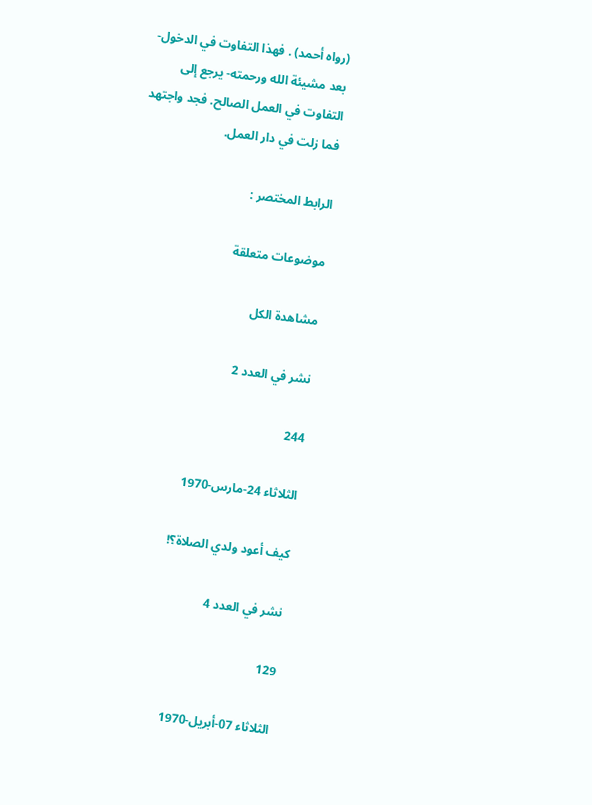(رواه أحمد) . فهذا التفاوت في الدخول- بعد مشيئة الله ورحمته- يرجع إلى التفاوت في العمل الصالح. فجد واجتهد فما زلت في دار العمل.

الرابط المختصر :

موضوعات متعلقة

مشاهدة الكل

نشر في العدد 2

244

الثلاثاء 24-مارس-1970

كيف أعود ولدي الصلاة؟!

نشر في العدد 4

129

الثلاثاء 07-أبريل-1970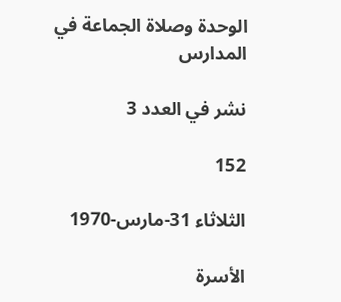الوحدة وصلاة الجماعة في المدارس

نشر في العدد 3

152

الثلاثاء 31-مارس-1970

الأسرة